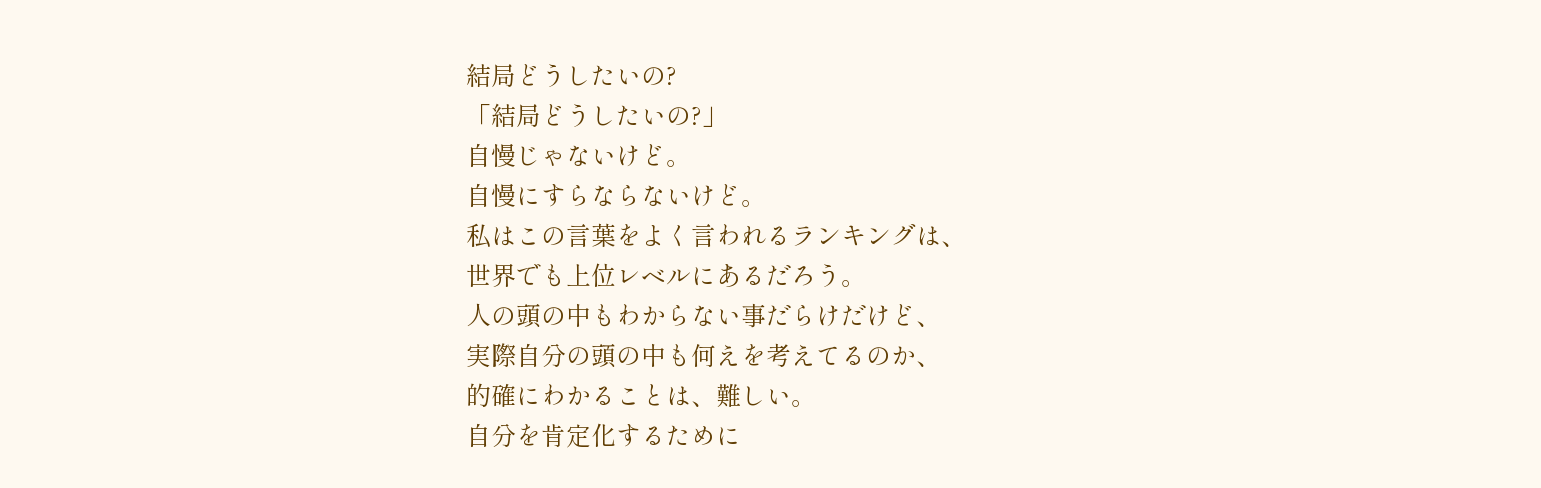結局どうしたいの?
「結局どうしたいの?」
自慢じゃないけど。
自慢にすらならないけど。
私はこの言葉をよく言われるランキングは、
世界でも上位レベルにあるだろう。
人の頭の中もわからない事だらけだけど、
実際自分の頭の中も何えを考えてるのか、
的確にわかることは、難しい。
自分を肯定化するために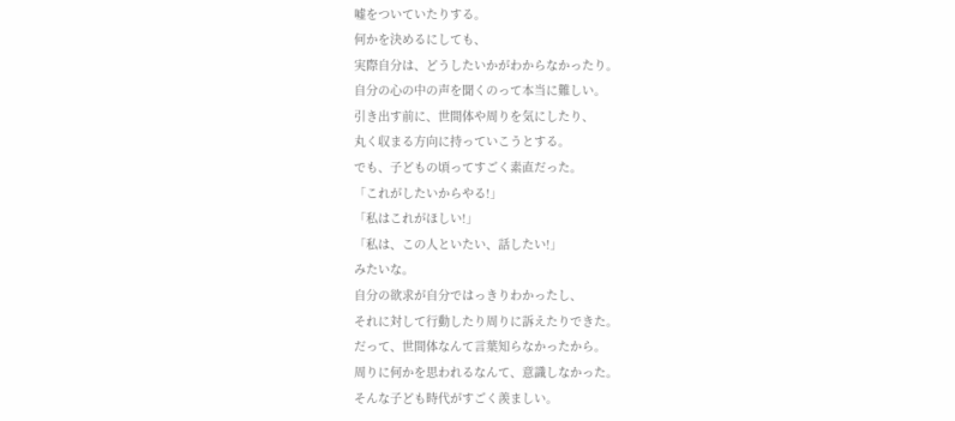嘘をついていたりする。
何かを決めるにしても、
実際自分は、どうしたいかがわからなかったり。
自分の心の中の声を聞くのって本当に難しい。
引き出す前に、世間体や周りを気にしたり、
丸く収まる方向に持っていこうとする。
でも、子どもの頃ってすごく素直だった。
「これがしたいからやる!」
「私はこれがほしい!」
「私は、この人といたい、話したい!」
みたいな。
自分の欲求が自分ではっきりわかったし、
それに対して行動したり周りに訴えたりできた。
だって、世間体なんて言葉知らなかったから。
周りに何かを思われるなんて、意識しなかった。
そんな子ども時代がすごく羨ましい。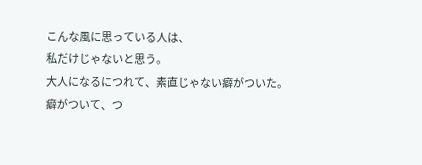こんな風に思っている人は、
私だけじゃないと思う。
大人になるにつれて、素直じゃない癖がついた。
癖がついて、つ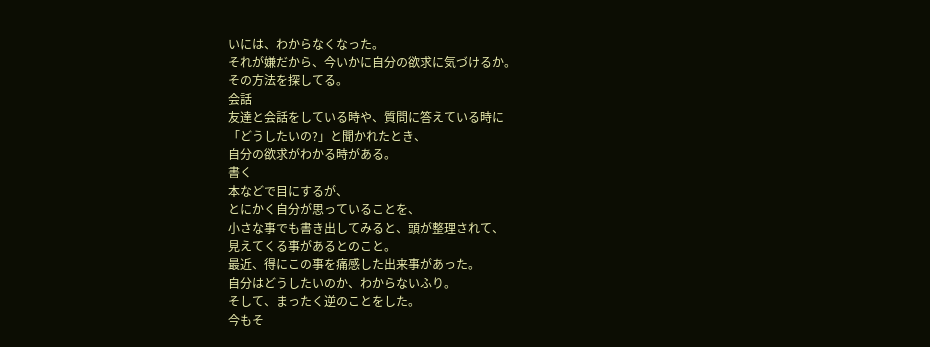いには、わからなくなった。
それが嫌だから、今いかに自分の欲求に気づけるか。
その方法を探してる。
会話
友達と会話をしている時や、質問に答えている時に
「どうしたいの?」と聞かれたとき、
自分の欲求がわかる時がある。
書く
本などで目にするが、
とにかく自分が思っていることを、
小さな事でも書き出してみると、頭が整理されて、
見えてくる事があるとのこと。
最近、得にこの事を痛感した出来事があった。
自分はどうしたいのか、わからないふり。
そして、まったく逆のことをした。
今もそ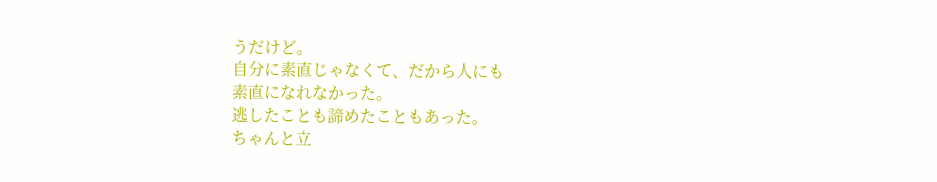うだけど。
自分に素直じゃなくて、だから人にも
素直になれなかった。
逃したことも諦めたこともあった。
ちゃんと立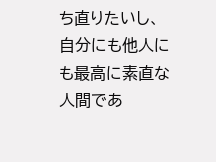ち直りたいし、
自分にも他人にも最高に素直な人間であ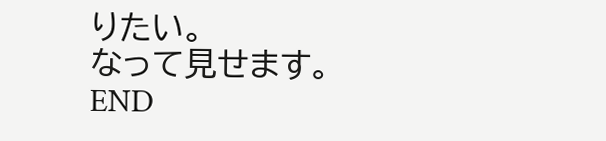りたい。
なって見せます。
END